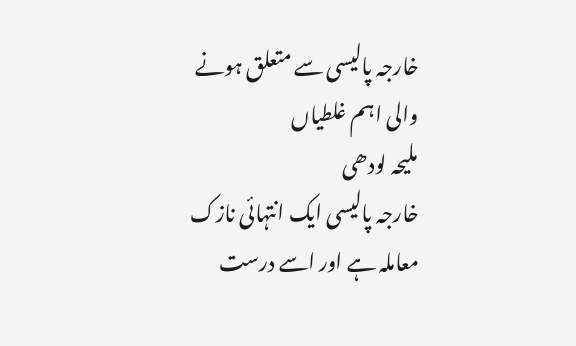خارجہ پالیسی سے متعلق ہونے والی اہم غلطیاں
ملیحہ لودھی
خارجہ پالیسی ایک انتہائی نازک معاملہ ہے اور اسے درست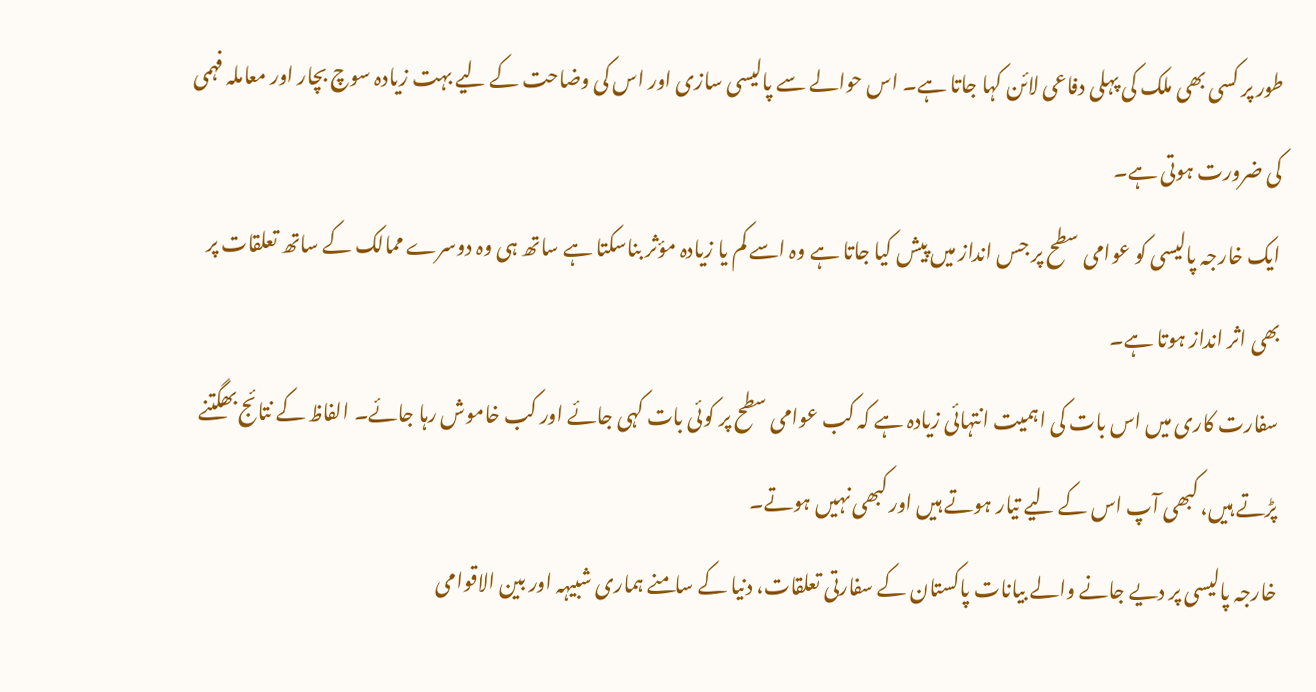طور پر کسی بھی ملک کی پہلی دفاعی لائن کہا جاتا ہے۔ اس حوالے سے پالیسی سازی اور اس کی وضاحت کے لیے بہت زیادہ سوچ بچار اور معاملہ فہمی کی ضرورت ہوتی ہے۔
ایک خارجہ پالیسی کو عوامی سطح پر جس انداز میں پیش کیا جاتا ہے وہ اسے کم یا زیادہ مؤثر بناسکتا ہے ساتھ ہی وہ دوسرے ممالک کے ساتھ تعلقات پر بھی اثر انداز ہوتا ہے۔
سفارت کاری میں اس بات کی اہمیت انتہائی زیادہ ہے کہ کب عوامی سطح پر کوئی بات کہی جائے اور کب خاموش رہا جائے۔ الفاظ کے نتائج بھگتنے پڑتے ہیں، کبھی آپ اس کے لیے تیار ہوتے ہیں اور کبھی نہیں ہوتے۔
خارجہ پالیسی پر دیے جانے والے بیانات پاکستان کے سفارتی تعلقات، دنیا کے سامنے ہماری شبیہہ اور بین الاقوامی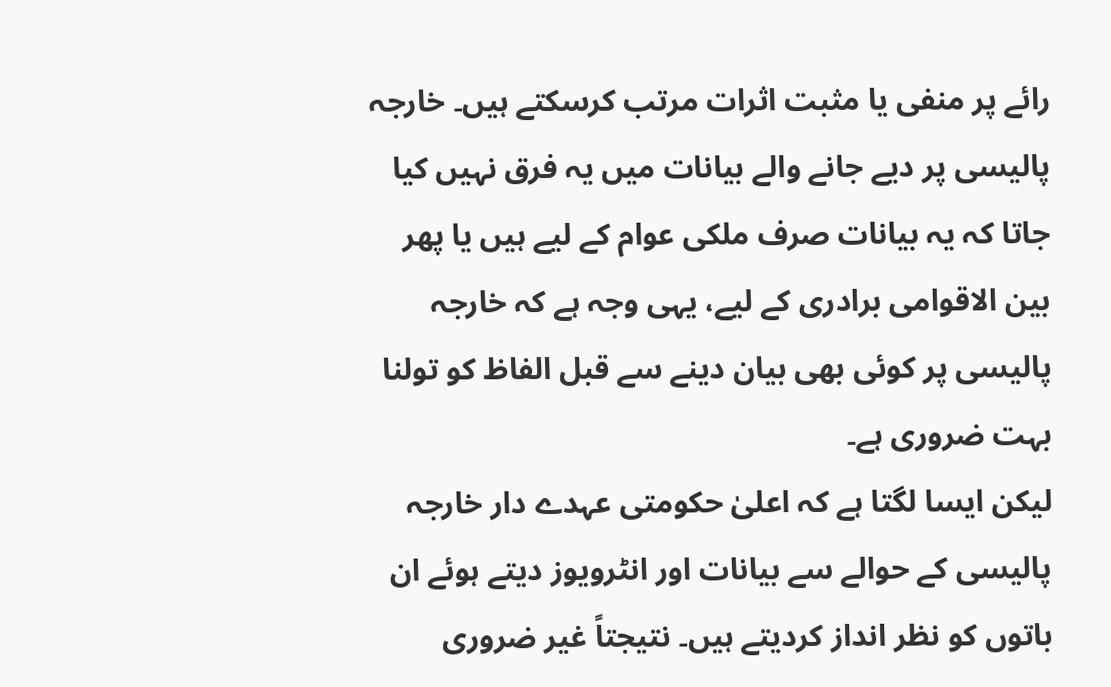رائے پر منفی یا مثبت اثرات مرتب کرسکتے ہیں۔ خارجہ پالیسی پر دیے جانے والے بیانات میں یہ فرق نہیں کیا جاتا کہ یہ بیانات صرف ملکی عوام کے لیے ہیں یا پھر بین الاقوامی برادری کے لیے، یہی وجہ ہے کہ خارجہ پالیسی پر کوئی بھی بیان دینے سے قبل الفاظ کو تولنا بہت ضروری ہے۔
لیکن ایسا لگتا ہے کہ اعلیٰ حکومتی عہدے دار خارجہ پالیسی کے حوالے سے بیانات اور انٹرویوز دیتے ہوئے ان باتوں کو نظر انداز کردیتے ہیں۔ نتیجتاً غیر ضروری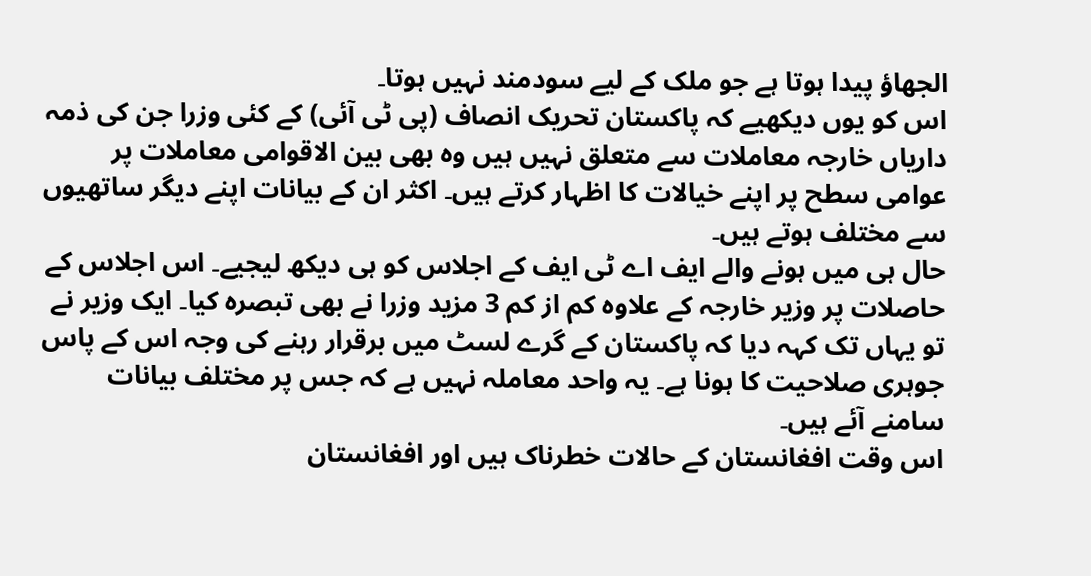الجھاؤ پیدا ہوتا ہے جو ملک کے لیے سودمند نہیں ہوتا۔
اس کو یوں دیکھیے کہ پاکستان تحریک انصاف (پی ٹی آئی) کے کئی وزرا جن کی ذمہ داریاں خارجہ معاملات سے متعلق نہیں ہیں وہ بھی بین الاقوامی معاملات پر عوامی سطح پر اپنے خیالات کا اظہار کرتے ہیں۔ اکثر ان کے بیانات اپنے دیگر ساتھیوں سے مختلف ہوتے ہیں۔
حال ہی میں ہونے والے ایف اے ٹی ایف کے اجلاس کو ہی دیکھ لیجیے۔ اس اجلاس کے حاصلات پر وزیر خارجہ کے علاوہ کم از کم 3 مزید وزرا نے بھی تبصرہ کیا۔ ایک وزیر نے تو یہاں تک کہہ دیا کہ پاکستان کے گرے لسٹ میں برقرار رہنے کی وجہ اس کے پاس جوہری صلاحیت کا ہونا ہے۔ یہ واحد معاملہ نہیں ہے کہ جس پر مختلف بیانات سامنے آئے ہیں۔
اس وقت افغانستان کے حالات خطرناک ہیں اور افغانستان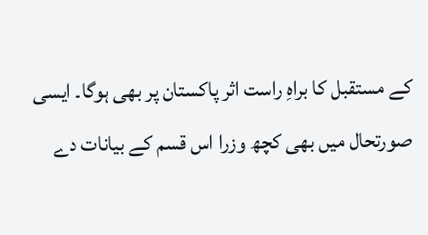کے مستقبل کا براہِ راست اثر پاکستان پر بھی ہوگا۔ ایسی صورتحال میں بھی کچھ وزرا اس قسم کے بیانات دے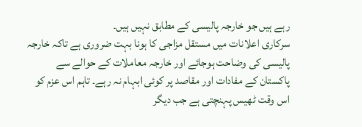رہے ہیں جو خارجہ پالیسی کے مطابق نہیں ہیں۔
سرکاری اعلانات میں مستقل مزاجی کا ہونا بہت ضروری ہے تاکہ خارجہ پالیسی کی وضاحت ہوجائے اور خارجہ معاملات کے حوالے سے پاکستان کے مفادات اور مقاصد پر کوئی ابہام نہ رہے۔ تاہم اس عزم کو اس وقت ٹھیس پہنچتی ہے جب دیگر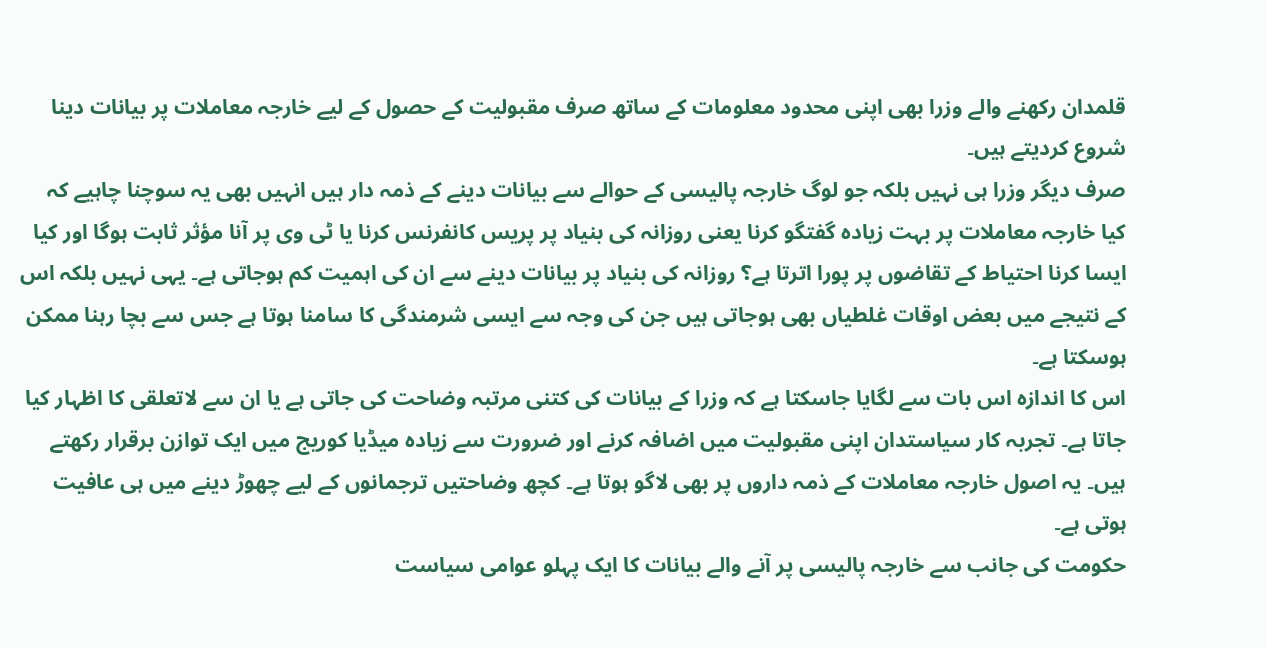قلمدان رکھنے والے وزرا بھی اپنی محدود معلومات کے ساتھ صرف مقبولیت کے حصول کے لیے خارجہ معاملات پر بیانات دینا شروع کردیتے ہیں۔
صرف دیگر وزرا ہی نہیں بلکہ جو لوگ خارجہ پالیسی کے حوالے سے بیانات دینے کے ذمہ دار ہیں انہیں بھی یہ سوچنا چاہیے کہ کیا خارجہ معاملات پر بہت زیادہ گفتگو کرنا یعنی روزانہ کی بنیاد پر پریس کانفرنس کرنا یا ٹی وی پر آنا مؤثر ثابت ہوگا اور کیا ایسا کرنا احتیاط کے تقاضوں پر پورا اترتا ہے؟ روزانہ کی بنیاد پر بیانات دینے سے ان کی اہمیت کم ہوجاتی ہے۔ یہی نہیں بلکہ اس کے نتیجے میں بعض اوقات غلطیاں بھی ہوجاتی ہیں جن کی وجہ سے ایسی شرمندگی کا سامنا ہوتا ہے جس سے بچا رہنا ممکن ہوسکتا ہے۔
اس کا اندازہ اس بات سے لگایا جاسکتا ہے کہ وزرا کے بیانات کی کتنی مرتبہ وضاحت کی جاتی ہے یا ان سے لاتعلقی کا اظہار کیا جاتا ہے۔ تجربہ کار سیاستدان اپنی مقبولیت میں اضافہ کرنے اور ضرورت سے زیادہ میڈیا کوریج میں ایک توازن برقرار رکھتے ہیں۔ یہ اصول خارجہ معاملات کے ذمہ داروں پر بھی لاگو ہوتا ہے۔ کچھ وضاحتیں ترجمانوں کے لیے چھوڑ دینے میں ہی عافیت ہوتی ہے۔
حکومت کی جانب سے خارجہ پالیسی پر آنے والے بیانات کا ایک پہلو عوامی سیاست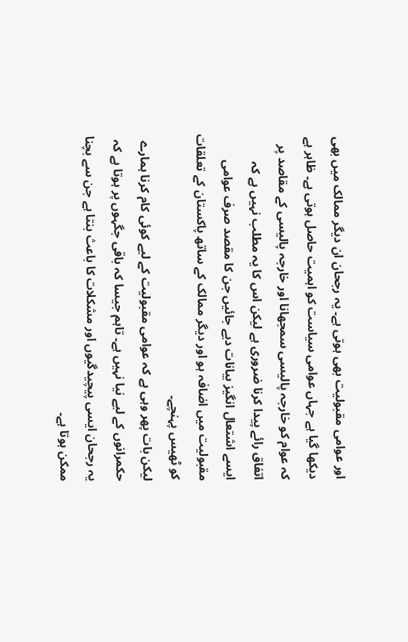اور عوامی مقبولیت بھی ہوتی ہے۔ یہ رجحان ان دیگر ممالک میں بھی دیکھا گیا ہے جہاں عوامی سیاست کو اہمیت حاصل ہوتی ہے۔ ظاہر ہے کہ عوام کو خارجہ پالیسی سمجھانا اور خارجہ پالیسی کے مقاصد پر اتفاق رائے پیدا کرنا ضروری ہے لیکن اس کا یہ مطلب نہیں ہے کہ ایسے اشتعال انگیز بیانات دیے جائیں جن کا مقصد صرف عوامی مقبولیت میں اضافہ ہو اور دیگر ممالک کے ساتھ پاکستان کے تعلقات کو ٹھیس پہنچے۔
لیکن بات پھر وہی ہے کہ عوامی مقبولیت کے لیے کوئی کام کرنا ہمارے حکمرانوں کے لیے نیا نہیں ہے۔ تاہم جیسا کہ باقی جگہوں پر ہوتا ہے کہ یہ رجحان ایسی پیچیدگیوں اور مشکلات کا باعث بنتا ہے جن سے بچنا ممکن ہوتا ہے۔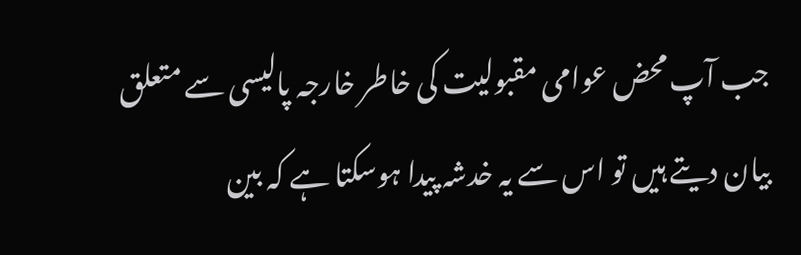جب آپ محض عوامی مقبولیت کی خاطر خارجہ پالیسی سے متعلق بیان دیتے ہیں تو اس سے یہ خدشہ پیدا ہوسکتا ہے کہ بین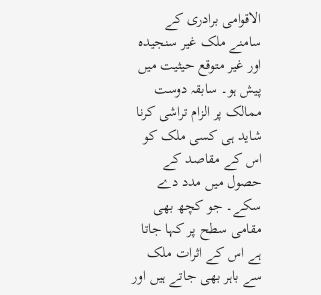الاقوامی برادری کے سامنے ملک غیر سنجیدہ اور غیر متوقع حیثیت میں پیش ہو۔ سابقہ دوست ممالک پر الزام تراشی کرنا شاید ہی کسی ملک کو اس کے مقاصد کے حصول میں مدد دے سکے۔ جو کچھ بھی مقامی سطح پر کہا جاتا ہے اس کے اثرات ملک سے باہر بھی جاتے ہیں اور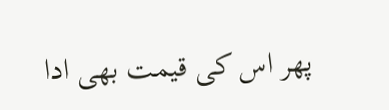پھر اس کی قیمت بھی ادا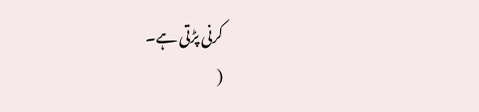کرنی پڑتی ہے۔
(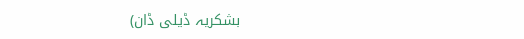بشکریہ ڈیلی ڈان)